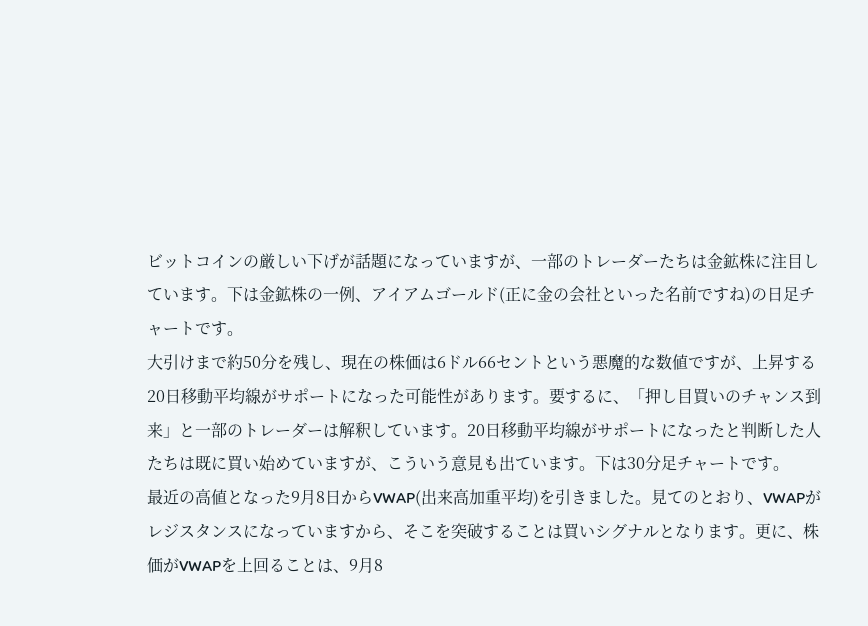ビットコインの厳しい下げが話題になっていますが、一部のトレーダーたちは金鉱株に注目しています。下は金鉱株の一例、アイアムゴールド(正に金の会社といった名前ですね)の日足チャートです。
大引けまで約50分を残し、現在の株価は6ドル66セントという悪魔的な数値ですが、上昇する20日移動平均線がサポートになった可能性があります。要するに、「押し目買いのチャンス到来」と一部のトレーダーは解釈しています。20日移動平均線がサポートになったと判断した人たちは既に買い始めていますが、こういう意見も出ています。下は30分足チャートです。
最近の高値となった9月8日からVWAP(出来高加重平均)を引きました。見てのとおり、VWAPがレジスタンスになっていますから、そこを突破することは買いシグナルとなります。更に、株価がVWAPを上回ることは、9月8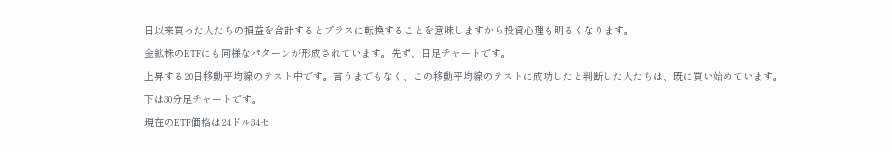日以来買った人たちの損益を合計するとプラスに転換することを意味しますから投資心理も明るくなります。
金鉱株のETFにも同様なパターンが形成されています。先ず、日足チャートです。
上昇する20日移動平均線のテスト中です。言うまでもなく、この移動平均線のテストに成功したと判断した人たちは、既に買い始めています。
下は30分足チャートです。
現在のETF価格は24ドル34セ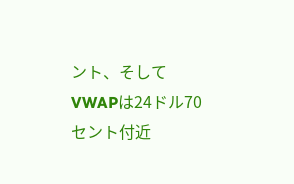ント、そしてVWAPは24ドル70セント付近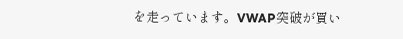を走っています。VWAP突破が買い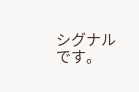シグナルです。